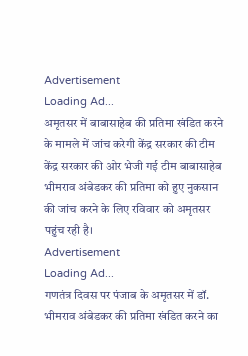Advertisement
Loading Ad...
अमृतसर में बाबासाहेब की प्रतिमा खंडित करने के मामले में जांच करेगी केंद्र सरकार की टीम
केंद्र सरकार की ओर भेजी गई टीम बाबासाहेब भीमराव अंबेडकर की प्रतिमा को हुए नुकसान की जांच करने के लिए रविवार को अमृतसर पहुंच रही है।
Advertisement
Loading Ad...
गणतंत्र दिवस पर पंजाब के अमृतसर में डॉ. भीमराव अंबेडकर की प्रतिमा खंडित करने का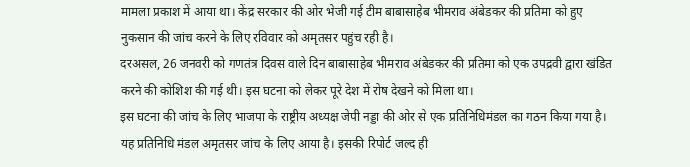मामला प्रकाश में आया था। केंद्र सरकार की ओर भेजी गई टीम बाबासाहेब भीमराव अंबेडकर की प्रतिमा को हुए नुकसान की जांच करने के लिए रविवार को अमृतसर पहुंच रही है।
दरअसल, 26 जनवरी को गणतंत्र दिवस वाले दिन बाबासाहेब भीमराव अंबेडकर की प्रतिमा को एक उपद्रवी द्वारा खंडित करने की कोशिश की गई थी। इस घटना को लेकर पूरे देश में रोष देखने को मिला था।
इस घटना की जांच के लिए भाजपा के राष्ट्रीय अध्यक्ष जेपी नड्डा की ओर से एक प्रतिनिधिमंडल का गठन किया गया है। यह प्रतिनिधि मंडल अमृतसर जांच के लिए आया है। इसकी रिपोर्ट जल्द ही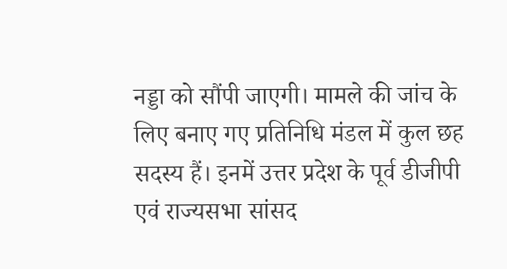नड्डा को सौंपी जाएगी। मामले की जांच के लिए बनाए गए प्रतिनिधि मंडल में कुल छह सदस्य हैं। इनमें उत्तर प्रदेश के पूर्व डीजीपी एवं राज्यसभा सांसद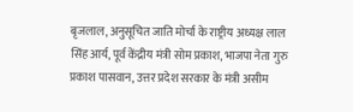बृजलाल, अनुसूचित जाति मोर्चा के राष्ट्रीय अध्यक्ष लाल सिंह आर्य, पूर्व केंद्रीय मंत्री सोम प्रकाश, भाजपा नेता गुरु प्रकाश पासवान, उत्तर प्रदेश सरकार के मंत्री असीम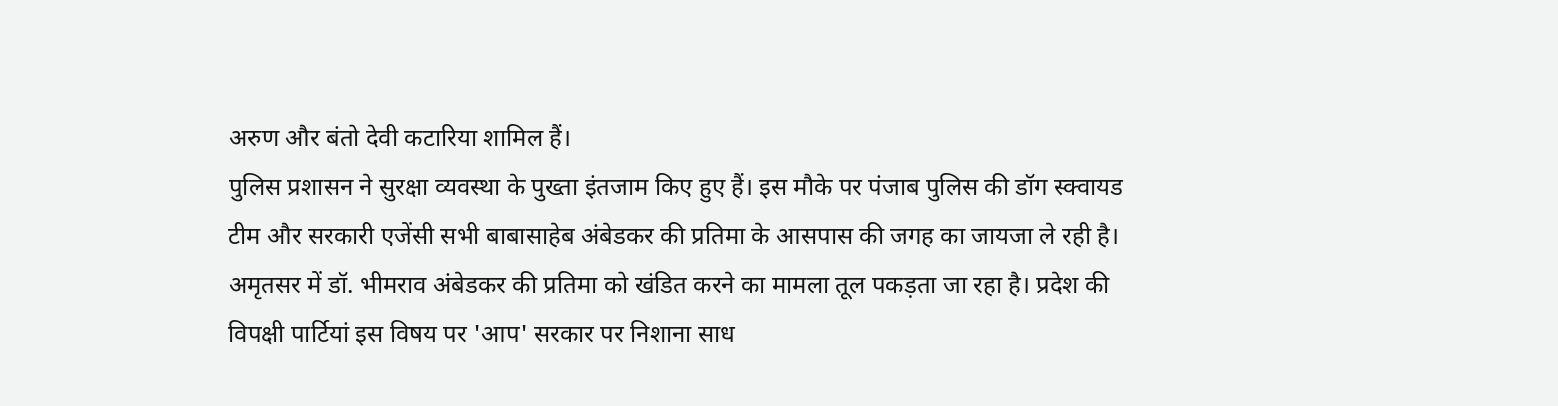अरुण और बंतो देवी कटारिया शामिल हैं।
पुलिस प्रशासन ने सुरक्षा व्यवस्था के पुख्ता इंतजाम किए हुए हैं। इस मौके पर पंजाब पुलिस की डॉग स्क्वायड टीम और सरकारी एजेंसी सभी बाबासाहेब अंबेडकर की प्रतिमा के आसपास की जगह का जायजा ले रही है।
अमृतसर में डॉ. भीमराव अंबेडकर की प्रतिमा को खंडित करने का मामला तूल पकड़ता जा रहा है। प्रदेश की विपक्षी पार्टियां इस विषय पर 'आप' सरकार पर निशाना साध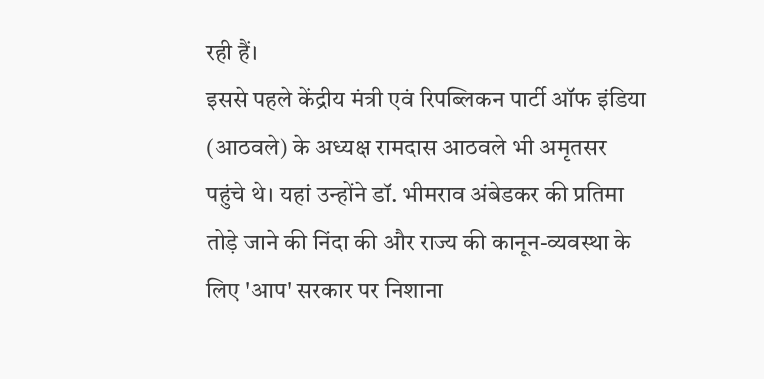रही हैं।
इससे पहले केंद्रीय मंत्री एवं रिपब्लिकन पार्टी ऑफ इंडिया (आठवले) के अध्यक्ष रामदास आठवले भी अमृतसर पहुंचे थे। यहां उन्होंने डॉ. भीमराव अंबेडकर की प्रतिमा तोड़े जाने की निंदा की और राज्य की कानून-व्यवस्था के लिए 'आप' सरकार पर निशाना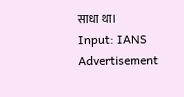साधा था।
Input: IANS
Advertisement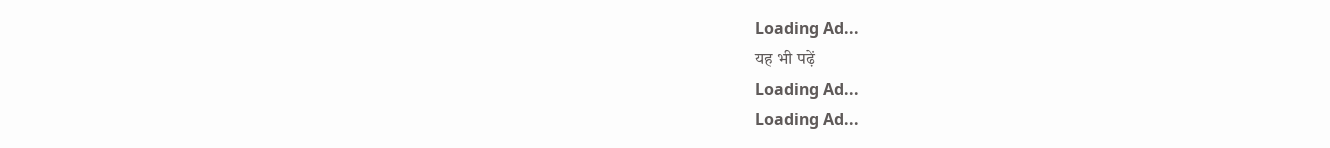Loading Ad...
यह भी पढ़ें
Loading Ad...
Loading Ad...